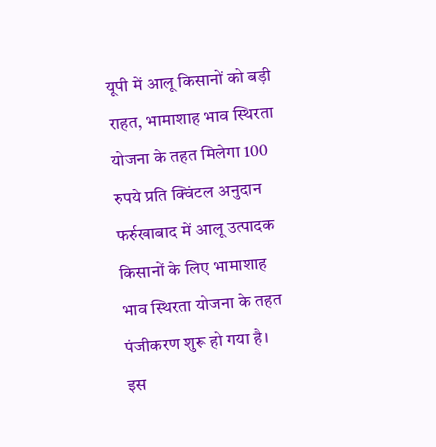यूपी में आलू किसानों को बड़ी राहत, भामाशाह भाव स्थिरता योजना के तहत मिलेगा 100 रुपये प्रति क्विंटल अनुदान
फर्रुखाबाद में आलू उत्पादक किसानों के लिए भामाशाह भाव स्थिरता योजना के तहत पंजीकरण शुरू हो गया है। इस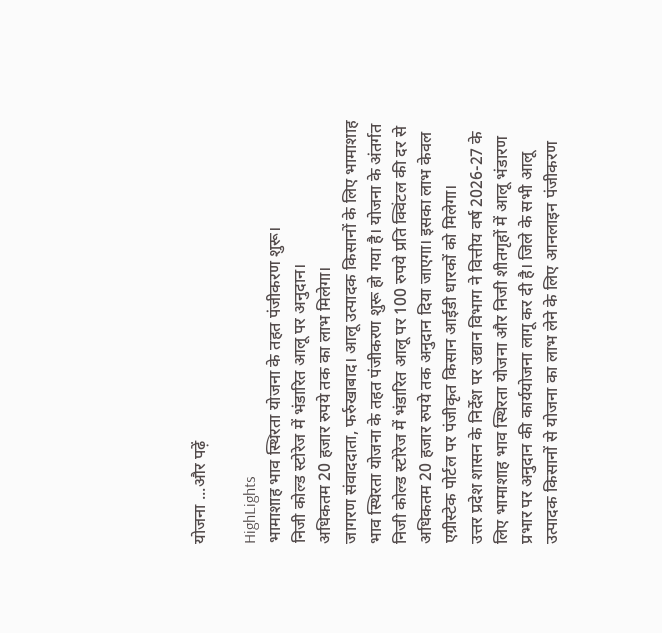योजना ...और पढ़ें

HighLights
भामाशाह भाव स्थिरता योजना के तहत पंजीकरण शुरू।
निजी कोल्ड स्टोरेज में भंडारित आलू पर अनुदान।
अधिकतम 20 हजार रुपये तक का लाभ मिलेगा।
जागरण संवाददाता, फर्रुखाबाद। आलू उत्पादक किसानों के लिए भामाशाह भाव स्थिरता योजना के तहत पंजीकरण शुरू हो गया है। योजना के अंतर्गत निजी कोल्ड स्टोरेज में भंडारित आलू पर 100 रुपये प्रति क्विंटल की दर से अधिकतम 20 हजार रुपये तक अनुदान दिया जाएगा। इसका लाभ केवल एग्रीस्टेक पोर्टल पर पंजीकृत किसान आईडी धारकों को मिलेगा।
उत्तर प्रदेश शासन के निर्देश पर उद्यान विभाग ने वित्तीय वर्ष 2026-27 के लिए भामाशाह भाव स्थिरता योजना और निजी शीतगृहों में आलू भंडारण प्रभार पर अनुदान की कार्ययोजना लागू कर दी है। जिले के सभी आलू उत्पादक किसानों से योजना का लाभ लेने के लिए आनलाइन पंजीकरण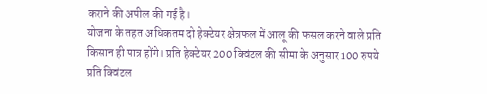कराने की अपील की गई है।
योजना के तहत अधिकतम दो हेक्टेयर क्षेत्रफल में आलू की फसल करने वाले प्रति किसान ही पात्र होंगे। प्रति हेक्टेयर 200 क्विंटल की सीमा के अनुसार 100 रुपये प्रति क्विंटल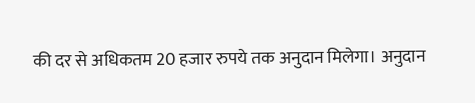की दर से अधिकतम 20 हजार रुपये तक अनुदान मिलेगा। अनुदान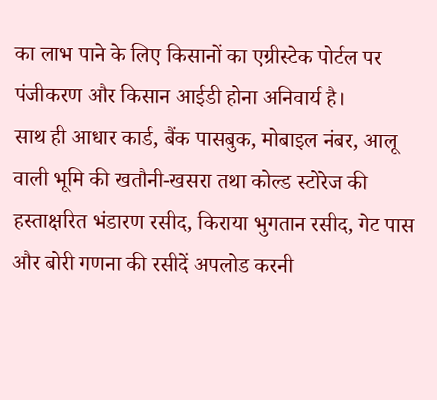का लाभ पाने के लिए किसानों का एग्रीस्टेक पोर्टल पर पंजीकरण और किसान आईडी होना अनिवार्य है।
साथ ही आधार कार्ड, बैंक पासबुक, मोबाइल नंबर, आलू वाली भूमि की खतौनी-खसरा तथा कोल्ड स्टोरेज की हस्ताक्षरित भंडारण रसीद, किराया भुगतान रसीद, गेट पास और बोरी गणना की रसीदें अपलोड करनी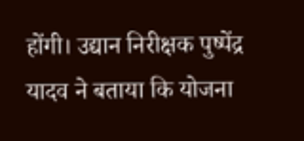होंगी। उद्यान निरीक्षक पुष्पेंद्र यादव ने बताया कि योजना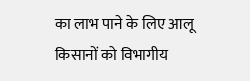का लाभ पाने के लिए आलू किसानों को विभागीय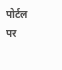पोर्टल पर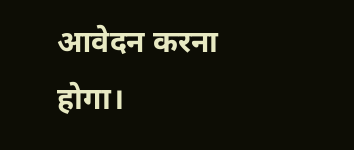आवेदन करना होगा।